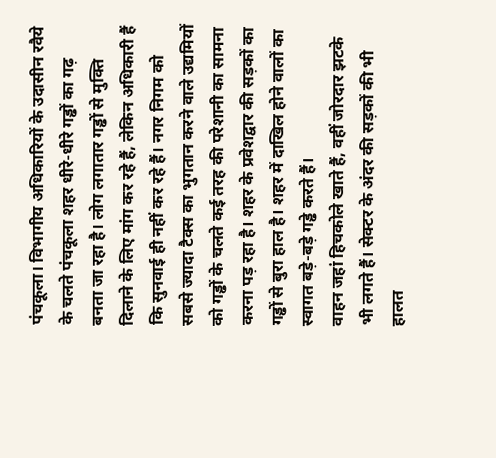पंचकूला। विभागीय अधिकारियों के उदासीन रवैये के चलते पंचकूला शहर धीरे-धीरे गड्ढों का गढ़ बनता जा रहा है। लोग लगातार गड्ढों से मुक्ति दिलाने के लिए मांग कर रहे हैं, लेकिन अधिकारी हैं कि सुनवाई ही नहीं कर रहे हैं। नगर निगम को सबसे ज्यादा टैक्स का भुगतान करने वाले उद्यमियों को गड्ढों के चलते कई तरह की परेशानी का सामना करना पड़ रहा है। शहर के प्रवेशद्वार की सड़कों का गड्ढों से बुरा हाल है। शहर में दाखिल होने वालों का स्वागत बड़े-बड़े गड्ढे करते हैं।
वाहन जहां हिचकोले खाते हैं, वहीं जोरदार झटके भी लगते हैं। सेक्टर के अंदर की सड़कों की भी हालत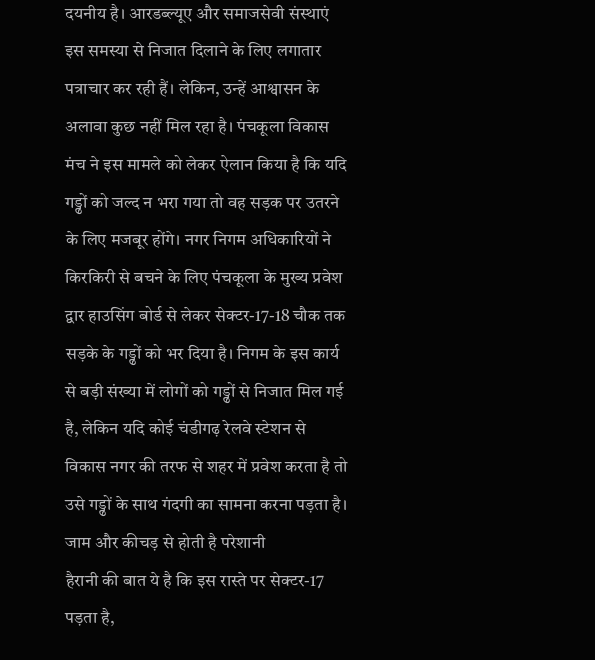दयनीय है। आरडब्ल्यूए और समाजसेवी संस्थाएं इस समस्या से निजात दिलाने के लिए लगातार पत्राचार कर रही हैं। लेकिन, उन्हें आश्वासन के अलावा कुछ नहीं मिल रहा है। पंचकूला विकास मंच ने इस मामले को लेकर ऐलान किया है कि यदि गड्ढों को जल्द न भरा गया तो वह सड़क पर उतरने के लिए मजबूर होंगे। नगर निगम अधिकारियों ने किरकिरी से बचने के लिए पंचकूला के मुख्य प्रवेश द्वार हाउसिंग बोर्ड से लेकर सेक्टर-17-18 चौक तक सड़के के गड्ढों को भर दिया है। निगम के इस कार्य से बड़ी संख्या में लोगों को गड्ढों से निजात मिल गई है, लेकिन यदि कोई चंडीगढ़ रेलवे स्टेशन से विकास नगर की तरफ से शहर में प्रवेश करता है तो उसे गड्ढों के साथ गंदगी का सामना करना पड़ता है।
जाम और कीचड़ से होती है परेशानी
हैरानी की बात ये है कि इस रास्ते पर सेक्टर-17 पड़ता है,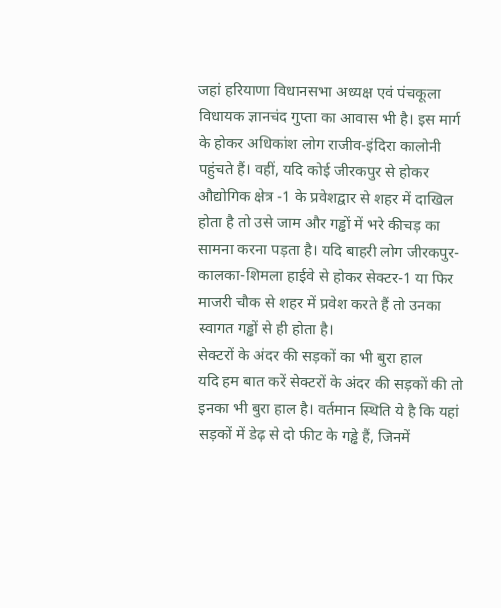जहां हरियाणा विधानसभा अध्यक्ष एवं पंचकूला विधायक ज्ञानचंद गुप्ता का आवास भी है। इस मार्ग के होकर अधिकांश लोग राजीव-इंदिरा कालोनी पहुंचते हैं। वहीं, यदि कोई जीरकपुर से होकर औद्योगिक क्षेत्र -1 के प्रवेशद्वार से शहर में दाखिल होता है तो उसे जाम और गड्ढों में भरे कीचड़ का सामना करना पड़ता है। यदि बाहरी लोग जीरकपुर-कालका-शिमला हाईवे से होकर सेक्टर-1 या फिर माजरी चौक से शहर में प्रवेश करते हैं तो उनका स्वागत गड्ढों से ही होता है।
सेक्टरों के अंदर की सड़कों का भी बुरा हाल
यदि हम बात करें सेक्टरों के अंदर की सड़कों की तो इनका भी बुरा हाल है। वर्तमान स्थिति ये है कि यहां सड़कों में डेढ़ से दो फीट के गड्ढे हैं, जिनमें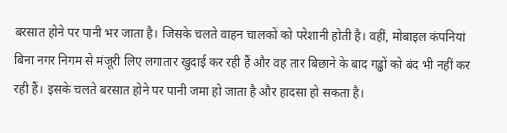बरसात होने पर पानी भर जाता है। जिसके चलते वाहन चालकों को परेशानी होती है। वहीं, मोबाइल कंपनियां बिना नगर निगम से मंजूरी लिए लगातार खुदाई कर रही हैं और वह तार बिछाने के बाद गड्ढों को बंद भी नहीं कर रही हैं। इसके चलते बरसात होने पर पानी जमा हो जाता है और हादसा हो सकता है।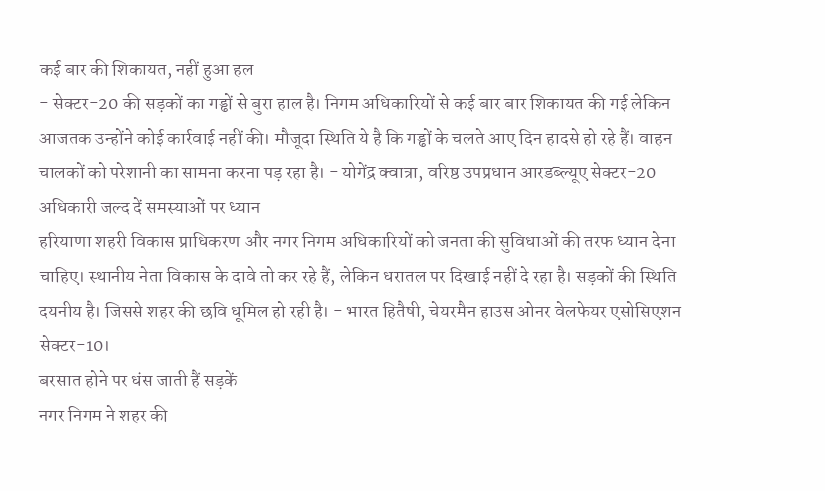कई बार की शिकायत, नहीं हुआ हल
- सेक्टर-20 की सड़कों का गड्ढों से बुरा हाल है। निगम अधिकारियों से कई बार बार शिकायत की गई लेकिन आजतक उन्होंने कोई कार्रवाई नहीं की। मौजूदा स्थिति ये है कि गड्ढों के चलते आए दिन हादसे हो रहे हैं। वाहन चालकों को परेशानी का सामना करना पड़ रहा है। - योगेंद्र क्वात्रा, वरिष्ठ उपप्रधान आरडब्ल्यूए सेक्टर-20
अधिकारी जल्द दें समस्याओं पर ध्यान
हरियाणा शहरी विकास प्राधिकरण और नगर निगम अधिकारियों को जनता की सुविधाओं की तरफ ध्यान देना चाहिए। स्थानीय नेता विकास के दावे तो कर रहे हैं, लेकिन धरातल पर दिखाई नहीं दे रहा है। सड़कों की स्थिति दयनीय है। जिससे शहर की छवि धूमिल हो रही है। - भारत हितैषी, चेयरमैन हाउस ओनर वेलफेयर एसोसिएशन सेक्टर-10।
बरसात होने पर धंस जाती हैं सड़कें
नगर निगम ने शहर की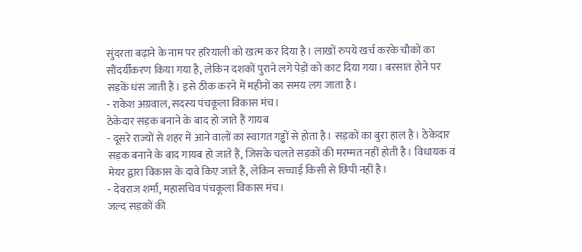सुंदरता बढ़ाने के नाम पर हरियाली को खत्म कर दिया है। लाखों रुपये खर्च करके चौकों का सौंदर्यीकरण किया गया है, लेकिन दशकों पुराने लगे पेड़ों को काट दिया गया। बरसात होने पर सड़कें धंस जाती हैं। इसे ठीक करने में महीनों का समय लग जाता है।
- राकेश अग्रवाल, सदस्य पंचकूला विकास मंच।
ठेकेदार सड़क बनाने के बाद हो जाते हैं गायब
- दूसरे राज्यों से शहर में आने वालों का स्वागत गड्ढों से होता है। सड़कों का बुरा हाल है। ठेकेदार सड़क बनाने के बाद गायब हो जाते हैं, जिसके चलते सड़कों की मरम्मत नहीं होती है। विधायक व मेयर द्वारा विकास के दावे किए जाते हैं, लेकिन सच्चाई किसी से छिपी नहीं है।
- देवराज शर्मा, महासचिव पंचकूला विकास मंच।
जल्द सड़कों की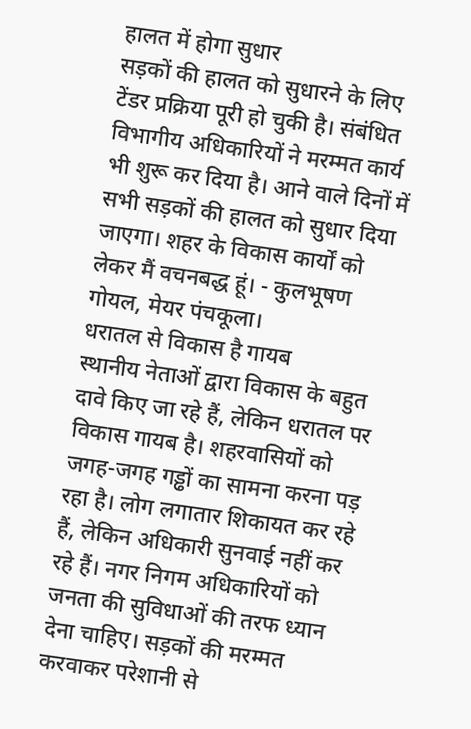हालत में होगा सुधार
सड़कों की हालत को सुधारने के लिए टेंडर प्रक्रिया पूरी हो चुकी है। संबंधित विभागीय अधिकारियों ने मरम्मत कार्य भी शुरू कर दिया है। आने वाले दिनों में सभी सड़कों की हालत को सुधार दिया जाएगा। शहर के विकास कार्यों को लेकर मैं वचनबद्ध हूं। - कुलभूषण गोयल, मेयर पंचकूला।
धरातल से विकास है गायब
स्थानीय नेताओं द्वारा विकास के बहुत दावे किए जा रहे हैं, लेकिन धरातल पर विकास गायब है। शहरवासियों को जगह-जगह गड्ढों का सामना करना पड़ रहा है। लोग लगातार शिकायत कर रहे हैं, लेकिन अधिकारी सुनवाई नहीं कर रहे हैं। नगर निगम अधिकारियों को जनता की सुविधाओं की तरफ ध्यान देना चाहिए। सड़कों की मरम्मत करवाकर परेशानी से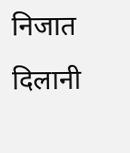निजात दिलानी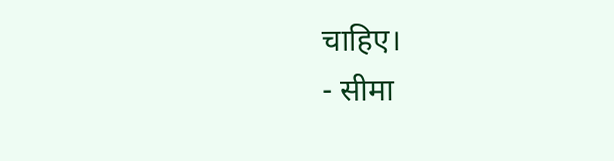चाहिए।
- सीमा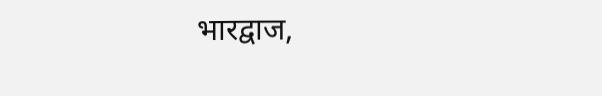भारद्वाज,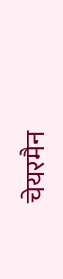चेयरमैन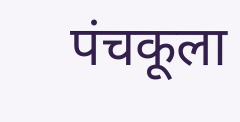पंचकूला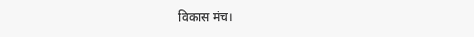विकास मंच।